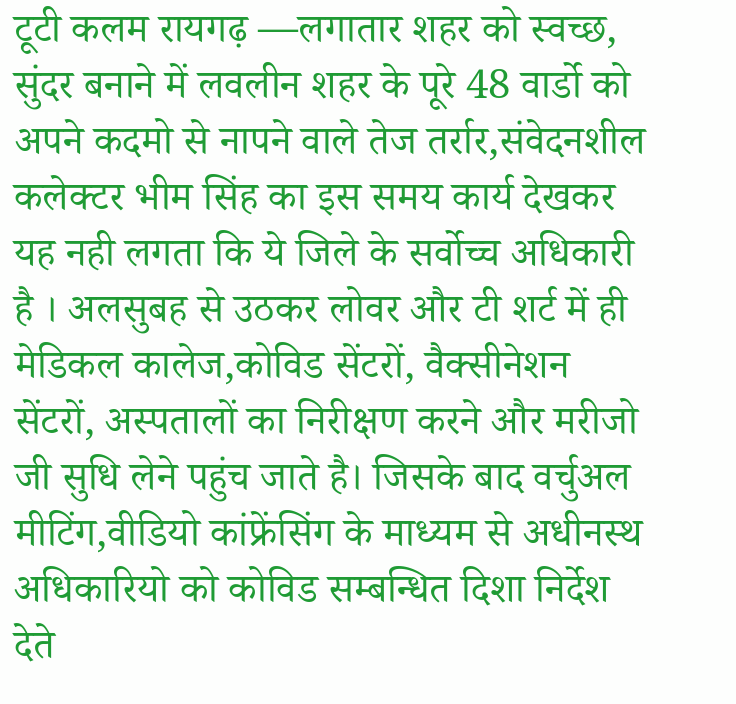टूटी कलम रायगढ़ —लगातार शहर को स्वच्छ, सुंदर बनाने में लवलीन शहर के पूरे 48 वार्डो को अपने कदमो से नापने वाले तेज तर्रार,संवेदनशील कलेक्टर भीम सिंह का इस समय कार्य देखकर यह नही लगता कि ये जिले के सर्वोच्च अधिकारी है । अलसुबह से उठकर लोवर और टी शर्ट में ही मेडिकल कालेज,कोविड सेंटरों, वैक्सीनेशन सेंटरों, अस्पतालों का निरीक्षण करने और मरीजो जी सुधि लेने पहुंच जाते है। जिसके बाद वर्चुअल मीटिंग,वीडियो कांफ्रेंसिंग के माध्यम से अधीनस्थ अधिकारियो को कोविड सम्बन्धित दिशा निर्देश देते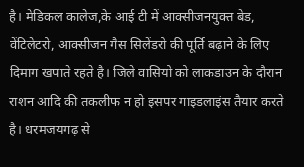है। मेडिकल कालेज,के आई टी में आक्सीजनयुक्त बेड, वेंटिलेटरो, आक्सीजन गैस सिलेंडरो की पूर्ति बढ़ाने के लिए दिमाग खपाते रहते है। जिले वासियो को लाकडाउन के दौरान राशन आदि की तकलीफ न हो इसपर गाइडलाइंस तैयार करते है। धरमजयगढ़ से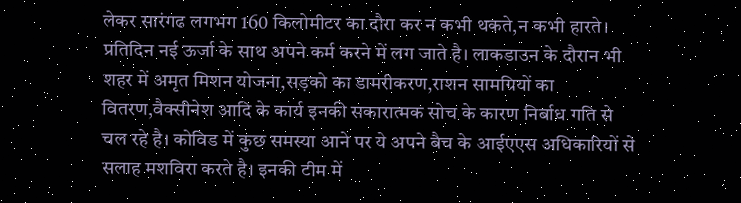लेकर सारंगढ लगभग 160 किलोमीटर का दौरा कर न कभी थकते,न कभी हारते। प्रतिदिन नई ऊर्जा के साथ अपने कर्म करने में लग जाते है। लाकडाउन के दौरान भी शहर में अमृत मिशन योजना,सड़को का डामरीकरण,राशन सामग्रियों का वितरण,वैक्सीनेश आदि के कार्य इनकी सकारात्मक सोच के कारण निर्बाध गति से चल रहे है। कोविड में कुछ समस्या आने पर ये अपने बैच के आईएएस अधिकारियों से सलाह मशविरा करते है। इनकी टीम में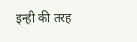इन्ही की तरह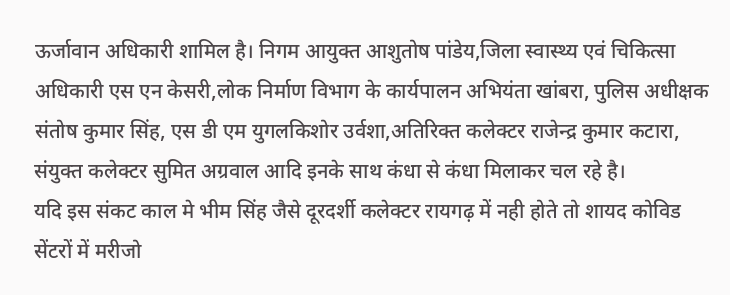ऊर्जावान अधिकारी शामिल है। निगम आयुक्त आशुतोष पांडेय,जिला स्वास्थ्य एवं चिकित्सा अधिकारी एस एन केसरी,लोक निर्माण विभाग के कार्यपालन अभियंता खांबरा, पुलिस अधीक्षक संतोष कुमार सिंह, एस डी एम युगलकिशोर उर्वशा,अतिरिक्त कलेक्टर राजेन्द्र कुमार कटारा, संयुक्त कलेक्टर सुमित अग्रवाल आदि इनके साथ कंधा से कंधा मिलाकर चल रहे है।
यदि इस संकट काल मे भीम सिंह जैसे दूरदर्शी कलेक्टर रायगढ़ में नही होते तो शायद कोविड सेंटरों में मरीजो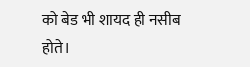को बेड भी शायद ही नसीब होते।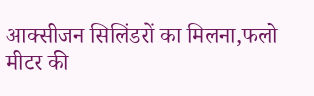आक्सीजन सिलिंडरों का मिलना,फलो मीटर की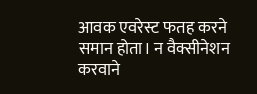आवक एवरेस्ट फतह करने समान होता। न वैक्सीनेशन करवाने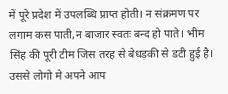में पूरे प्रदेश में उपलब्धि प्राप्त होती। न संक्रमण पर लगाम कस पाती,न बाजार स्वतः बन्द हो पाते। भीम सिंह की पूरी टीम जिस तरह से बेधड़की से डटी हुई है। उससे लोगो मे अपने आप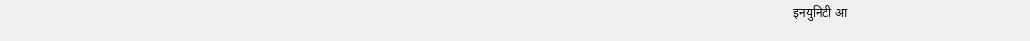इनयुनिटी आ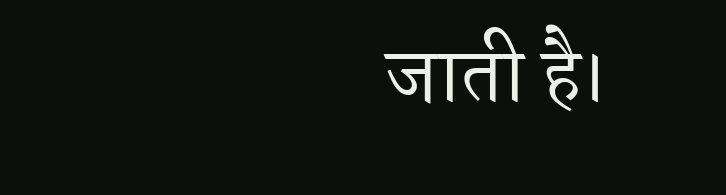जाती है।